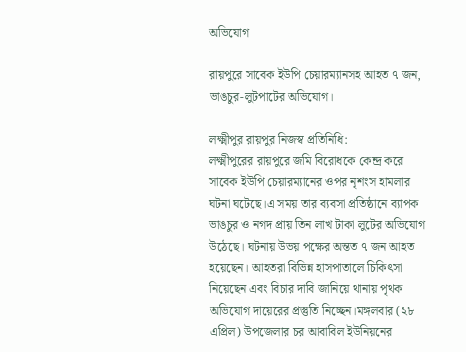অভিযোগ

রায়পুরে সাবেক ইউপি চেয়ারম্যানসহ আহত ৭ জন, ভাঙচুর-লুটপাটের অভিযোগ।

লক্ষ্মীপুর রায়পুর নিজস্ব প্রতিনিধি:
লক্ষ্মীপুরের রায়পুরে জমি বিরোধকে কেন্দ্র করে সাবেক ইউপি চেয়ারম্যানের ওপর নৃশংস হামলার ঘটনা ঘটেছে।এ সময় তার ব্যবসা প্রতিষ্ঠানে ব্যাপক ভাঙচুর ও নগদ প্রায় তিন লাখ টাকা লুটের অভিযোগ উঠেছে। ঘটনায় উভয় পক্ষের অন্তত ৭ জন আহত হয়েছেন। আহতরা বিভিন্ন হাসপাতালে চিকিৎসা নিয়েছেন এবং বিচার দাবি জানিয়ে থানায় পৃথক অভিযোগ দায়েরের প্রস্তুতি নিচ্ছেন।মঙ্গলবার (২৮ এপ্রিল) উপজেলার চর আবাবিল ইউনিয়নের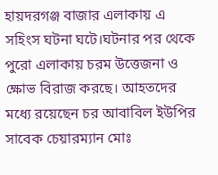হায়দরগঞ্জ বাজার এলাকায় এ সহিংস ঘটনা ঘটে।ঘটনার পর থেকে পুরো এলাকায় চরম উত্তেজনা ও ক্ষোভ বিরাজ করছে। আহতদের মধ্যে রয়েছেন চর আবাবিল ইউপির সাবেক চেয়ারম্যান মোঃ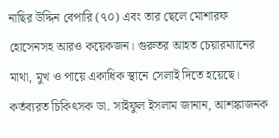নাছির উদ্দিন বেপারি (৭০) এবং তার ছেলে মোশারফ হোসেনসহ আরও কয়েকজন। গুরুতর আহত চেয়ারম্যানের মাথা, মুখ ও পায়ে একাধিক স্থানে সেলাই দিতে হয়েছে। কর্তব্যরত চিকিৎসক ডা. সাইফুল ইসলাম জানান, আশঙ্কাজনক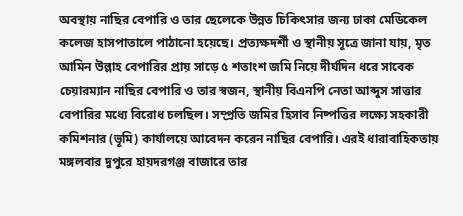অবস্থায় নাছির বেপারি ও তার ছেলেকে উন্নত চিকিৎসার জন্য ঢাকা মেডিকেল কলেজ হাসপাতালে পাঠানো হয়েছে। প্রত্যক্ষদর্শী ও স্থানীয় সূত্রে জানা যায়, মৃত আমিন উল্লাহ বেপারির প্রায় সাড়ে ৫ শতাংশ জমি নিয়ে দীর্ঘদিন ধরে সাবেক চেয়ারম্যান নাছির বেপারি ও তার স্বজন, স্থানীয় বিএনপি নেতা আব্দুস সাত্তার বেপারির মধ্যে বিরোধ চলছিল। সম্প্রতি জমির হিসাব নিষ্পত্তির লক্ষ্যে সহকারী কমিশনার (ভূমি) কার্যালয়ে আবেদন করেন নাছির বেপারি। এরই ধারাবাহিকতায় মঙ্গলবার দুপুরে হায়দরগঞ্জ বাজারে তার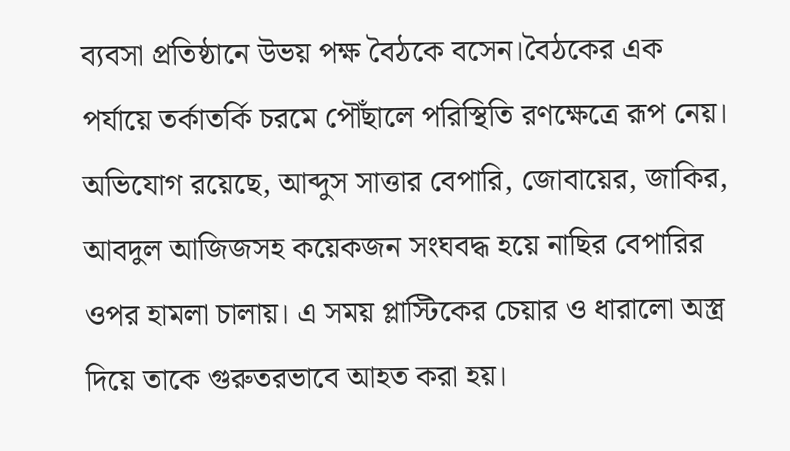ব্যবসা প্রতিষ্ঠানে উভয় পক্ষ বৈঠকে বসেন।বৈঠকের এক পর্যায়ে তর্কাতর্কি চরমে পৌঁছালে পরিস্থিতি রণক্ষেত্রে রূপ নেয়। অভিযোগ রয়েছে, আব্দুস সাত্তার বেপারি, জোবায়ের, জাকির, আবদুল আজিজসহ কয়েকজন সংঘবদ্ধ হয়ে নাছির বেপারির ওপর হামলা চালায়। এ সময় প্লাস্টিকের চেয়ার ও ধারালো অস্ত্র দিয়ে তাকে গুরুতরভাবে আহত করা হয়।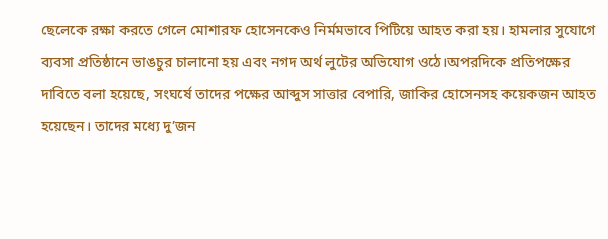ছেলেকে রক্ষা করতে গেলে মোশারফ হোসেনকেও নির্মমভাবে পিটিয়ে আহত করা হয়। হামলার সুযোগে ব্যবসা প্রতিষ্ঠানে ভাঙচুর চালানো হয় এবং নগদ অর্থ লুটের অভিযোগ ওঠে।অপরদিকে প্রতিপক্ষের দাবিতে বলা হয়েছে, সংঘর্ষে তাদের পক্ষের আব্দুস সাত্তার বেপারি, জাকির হোসেনসহ কয়েকজন আহত হয়েছেন। তাদের মধ্যে দু’জন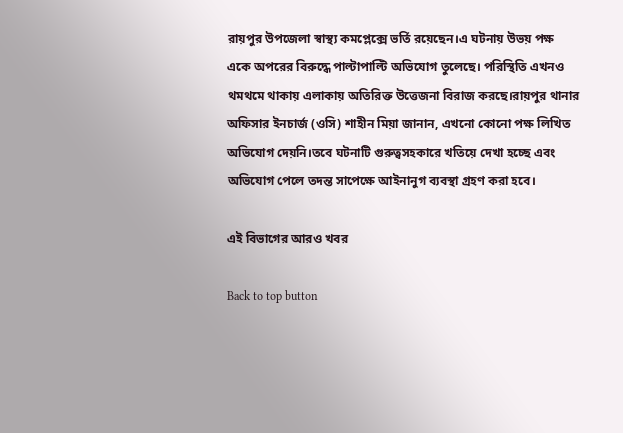রায়পুর উপজেলা স্বাস্থ্য কমপ্লেক্সে ভর্তি রয়েছেন।এ ঘটনায় উভয় পক্ষ একে অপরের বিরুদ্ধে পাল্টাপাল্টি অভিযোগ তুলেছে। পরিস্থিতি এখনও থমথমে থাকায় এলাকায় অতিরিক্ত উত্তেজনা বিরাজ করছে।রায়পুর থানার অফিসার ইনচার্জ (ওসি) শাহীন মিয়া জানান, এখনো কোনো পক্ষ লিখিত অভিযোগ দেয়নি।তবে ঘটনাটি গুরুত্বসহকারে খতিয়ে দেখা হচ্ছে এবং অভিযোগ পেলে তদন্ত সাপেক্ষে আইনানুগ ব্যবস্থা গ্রহণ করা হবে।

এই বিভাগের আরও খবর

Back to top button